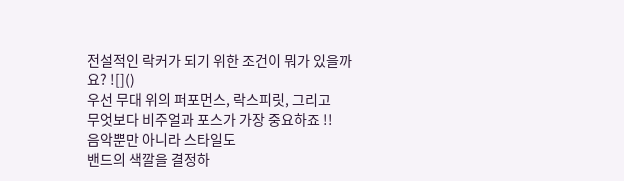전설적인 락커가 되기 위한 조건이 뭐가 있을까요? ![]()
우선 무대 위의 퍼포먼스, 락스피릿, 그리고
무엇보다 비주얼과 포스가 가장 중요하죠 !!
음악뿐만 아니라 스타일도
밴드의 색깔을 결정하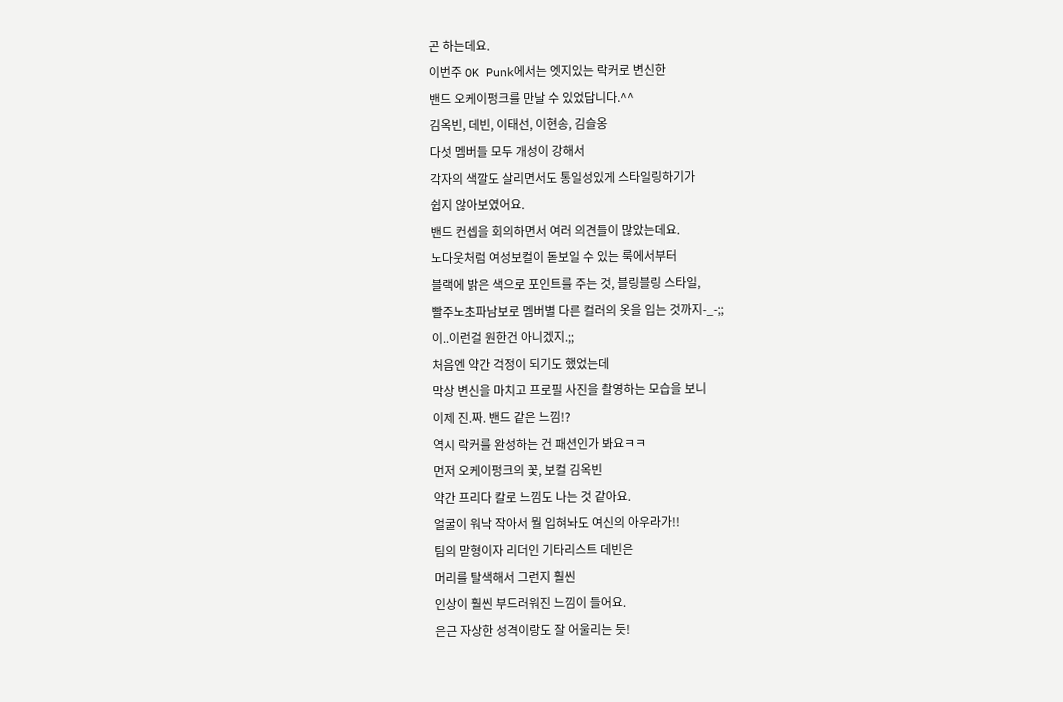곤 하는데요.
이번주 OK Punk에서는 엣지있는 락커로 변신한
밴드 오케이펑크를 만날 수 있었답니다.^^
김옥빈, 데빈, 이태선, 이현송, 김슬옹
다섯 멤버들 모두 개성이 강해서
각자의 색깔도 살리면서도 통일성있게 스타일링하기가
쉽지 않아보였어요.
밴드 컨셉을 회의하면서 여러 의견들이 많았는데요.
노다웃처럼 여성보컬이 돋보일 수 있는 룩에서부터
블랙에 밝은 색으로 포인트를 주는 것, 블링블링 스타일,
빨주노초파남보로 멤버별 다른 컬러의 옷을 입는 것까지-_-;;
이..이런걸 원한건 아니겠지.;;
처음엔 약간 걱정이 되기도 했었는데
막상 변신을 마치고 프로필 사진을 촬영하는 모습을 보니
이제 진.짜. 밴드 같은 느낌!?
역시 락커를 완성하는 건 패션인가 봐요ㅋㅋ
먼저 오케이펑크의 꽃, 보컬 김옥빈
약간 프리다 칼로 느낌도 나는 것 같아요.
얼굴이 워낙 작아서 뭘 입혀놔도 여신의 아우라가!!
팀의 맏형이자 리더인 기타리스트 데빈은
머리를 탈색해서 그런지 훨씬
인상이 훨씬 부드러워진 느낌이 들어요.
은근 자상한 성격이랑도 잘 어울리는 듯!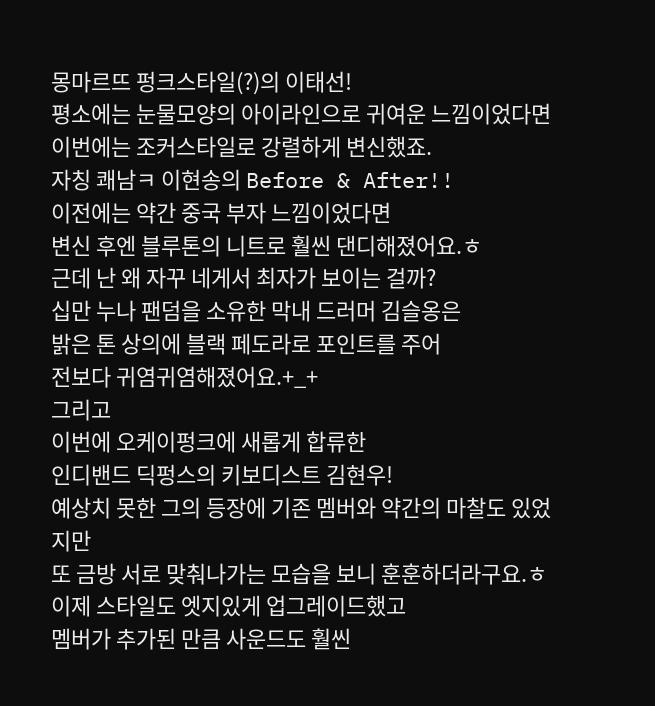몽마르뜨 펑크스타일(?)의 이태선!
평소에는 눈물모양의 아이라인으로 귀여운 느낌이었다면
이번에는 조커스타일로 강렬하게 변신했죠.
자칭 쾌남ㅋ 이현송의 Before & After!!
이전에는 약간 중국 부자 느낌이었다면
변신 후엔 블루톤의 니트로 훨씬 댄디해졌어요.ㅎ
근데 난 왜 자꾸 네게서 최자가 보이는 걸까?
십만 누나 팬덤을 소유한 막내 드러머 김슬옹은
밝은 톤 상의에 블랙 페도라로 포인트를 주어
전보다 귀염귀염해졌어요.+_+
그리고
이번에 오케이펑크에 새롭게 합류한
인디밴드 딕펑스의 키보디스트 김현우!
예상치 못한 그의 등장에 기존 멤버와 약간의 마찰도 있었지만
또 금방 서로 맞춰나가는 모습을 보니 훈훈하더라구요.ㅎ
이제 스타일도 엣지있게 업그레이드했고
멤버가 추가된 만큼 사운드도 훨씬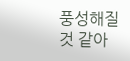풍성해질 것 같아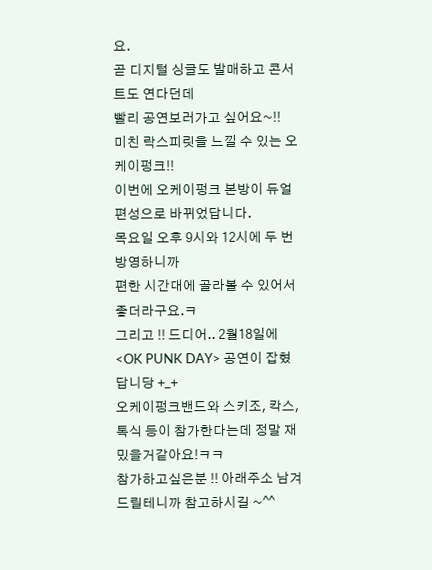요.
곧 디지털 싱글도 발매하고 콘서트도 연다던데
빨리 공연보러가고 싶어요~!!
미친 락스피릿을 느낄 수 있는 오케이펑크!!
이번에 오케이펑크 본방이 듀얼 편성으로 바뀌었답니다.
목요일 오후 9시와 12시에 두 번 방영하니까
편한 시간대에 골라볼 수 있어서 좋더라구요.ㅋ
그리고 !! 드디어.. 2월18일에 <OK PUNK DAY> 공연이 잡혔답니당 +_+
오케이펑크밴드와 스키조, 칵스, 톡식 등이 참가한다는데 정말 재밌을거같아요!ㅋㅋ
참가하고싶은분 !! 아래주소 남겨드릴테니까 참고하시길 ~^^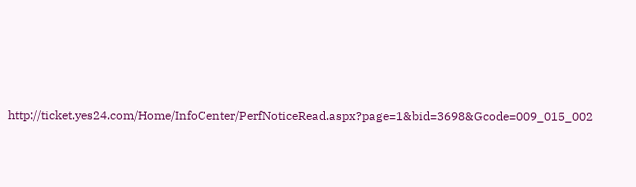http://ticket.yes24.com/Home/InfoCenter/PerfNoticeRead.aspx?page=1&bid=3698&Gcode=009_015_002